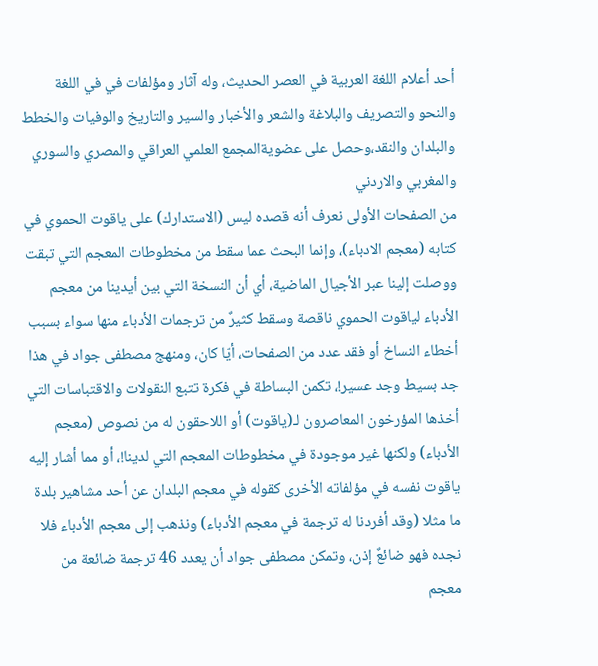أحد أعلام اللغة العربية في العصر الحديث، وله آثار ومؤلفات في في اللغة والنحو والتصريف والبلاغة والشعر والأخبار والسير والتاريخ والوفيات والخطط والبلدان والنقد،وحصل على عضويةالمجمع العلمي العراقي والمصري والسوري والمغربي والاردني
من الصفحات الأولى نعرف أنه قصده ليس (الاستدارك) على ياقوت الحموي في كتابه (معجم الادباء)، وإنما البحث عما سقط من مخطوطات المعجم التي تبقت ووصلت إلينا عبر الأجيال الماضية، أي أن النسخة التي بين أيدينا من معجم الأدباء لياقوت الحموي ناقصة وسقط كثيرٌ من ترجمات الأدباء منها سواء بسبب أخطاء النساخ أو فقد عدد من الصفحات، أيّا كان، ومنهج مصطفى جواد في هذا جد بسيط وجد عسير!، تكمن البساطة في فكرة تتبع النقولات والاقتباسات التي أخذها المؤرخون المعاصرون لـ(ياقوت) أو اللاحقون له من نصوص (معجم الأدباء) ولكنها غير موجودة في مخطوطات المعجم التي لدينا!، أو مما أشار إليه ياقوت نفسه في مؤلفاته الأخرى كقوله في معجم البلدان عن أحد مشاهير بلدة ما مثلا (وقد أفردنا له ترجمة في معجم الأدباء) ونذهب إلى معجم الأدباء فلا نجده فهو ضائعٌ إذن، وتمكن مصطفى جواد أن يعدد 46 ترجمة ضائعة من معجم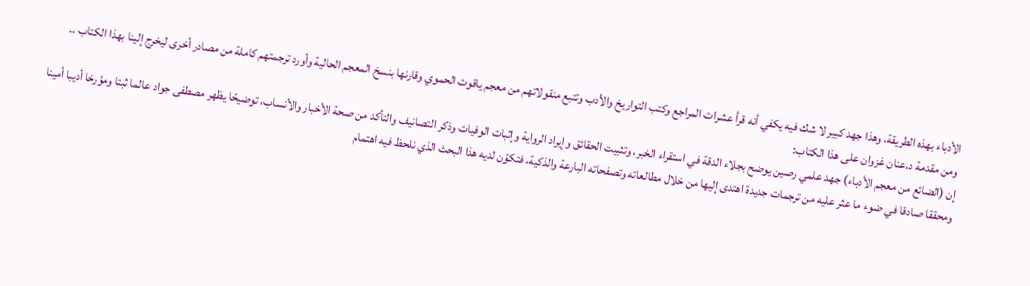الأدباء بهذه الطريقة، وهذا جهد كبير لا شك فيه يكفي أنه قرأ عشرات المراجع وكتب التواريخ والأدب وتتبع منقولاتهم من معجم ياقوت الحموي وقارنها بنسخ المعجم الحالية وأورد ترجمتهم كاملة من مصادر أخرى ليخرج إلينا بهذا الكتاب ..
ومن مقدمة د.عنان غزوان على هذا الكتاب:
إن (الضائع من معجم الأدباء) جهد علمي رصين يوضح بجلاء الدقة في استقراء الخبر، وتثبيت الحقائق وإيراد الرواية وإثبات الوفيات وذكر التصانيف والتأكد من صحة الأخبار والأنساب، توضيحًا يظهر مصطفى جواد عالما ثبتا ومؤرخا أديبا أمينا ومحققا صادقا في ضوء ما عثر عليه من ترجمات جديدة اهتدى إليها من خلال مطالعاته وتصفحاته البارعة والذكية، فتكوّن لديه هذا البحث الذي نلحظ فيه اهتمام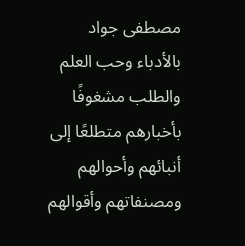مصطفى جواد بالأدباء وحب العلم والطلب مشغوفًا بأخبارهم متطلعًا إلى أنبائهم وأحوالهم ومصنفاتهم وأقوالهم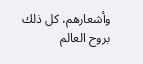وأشعارهم، كل ذلك بروح العالم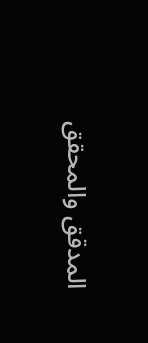المدقق والمحقق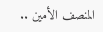المنصف الأمين ..